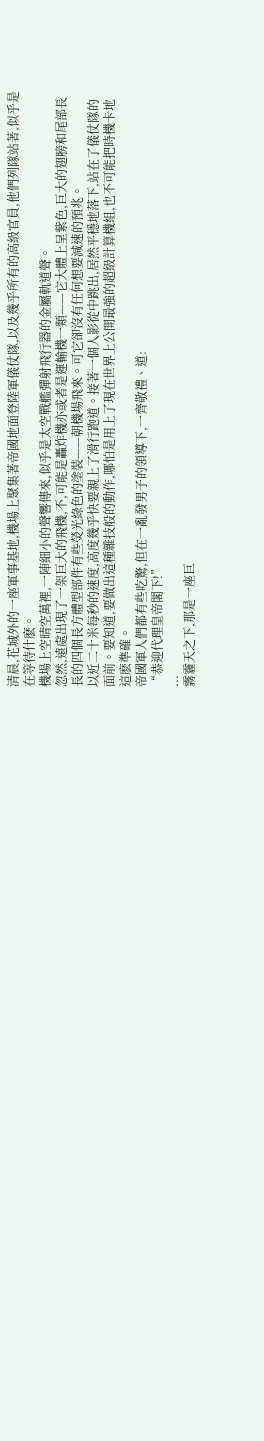清晨,花城外的一座軍事基地,機場上聚集著帝國地面登陸軍儀仗隊,以及幾乎所有的高級官員,他們列隊站著,似乎是在等待什麽。
機場上空晴空萬裡,一陣細小的聲響傳來,似乎是太空戰艦彈射飛行器的金屬軌道聲。
忽然,遠處出現了一架巨大的飛機,不,可能是轟炸機亦或者是運輸機一類——它大體上呈紫色,巨大的翅膀和尾部長長的四個長方體型部件有些熒光綠色的塗裝——朝機場飛來。可它卻沒有任何想要減速的預兆。
以近二十米每秒的速度,高度幾乎快要親上了滑行跑道。接著一個人影從中跳出,居然平穩地落下,站在了儀仗隊的面前。要知道,要做出這種雜技般的動作,哪怕是用上了現在世界上公開最強的超級計算機組,也不可能把時機卡地這麽準確。
帝國軍人們都有些吃驚,但在一亂發男子的領導下,一齊敬禮、道:
“恭迎代理皇帝閣下!”
...
霧霾天之下,那是一座巨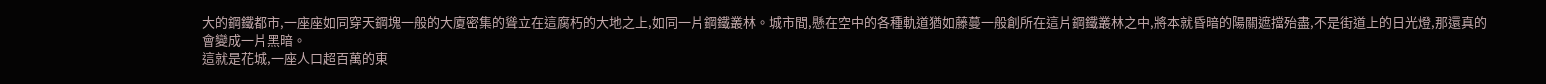大的鋼鐵都市,一座座如同穿天鋼塊一般的大廈密集的聳立在這腐朽的大地之上,如同一片鋼鐵叢林。城市間,懸在空中的各種軌道猶如藤蔓一般創所在這片鋼鐵叢林之中,將本就昏暗的陽關遮擋殆盡,不是街道上的日光燈,那還真的會變成一片黑暗。
這就是花城,一座人口超百萬的東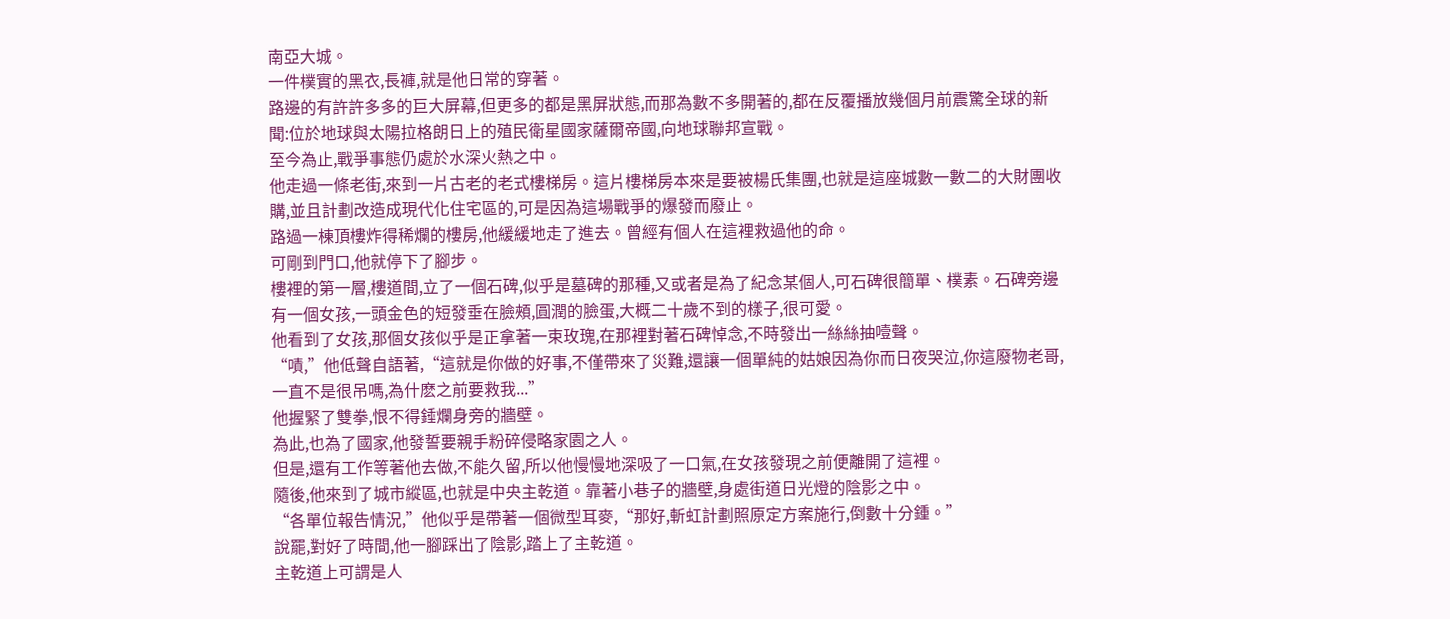南亞大城。
一件樸實的黑衣,長褲,就是他日常的穿著。
路邊的有許許多多的巨大屏幕,但更多的都是黑屏狀態,而那為數不多開著的,都在反覆播放幾個月前震驚全球的新聞:位於地球與太陽拉格朗日上的殖民衛星國家薩爾帝國,向地球聯邦宣戰。
至今為止,戰爭事態仍處於水深火熱之中。
他走過一條老街,來到一片古老的老式樓梯房。這片樓梯房本來是要被楊氏集團,也就是這座城數一數二的大財團收購,並且計劃改造成現代化住宅區的,可是因為這場戰爭的爆發而廢止。
路過一棟頂樓炸得稀爛的樓房,他緩緩地走了進去。曾經有個人在這裡救過他的命。
可剛到門口,他就停下了腳步。
樓裡的第一層,樓道間,立了一個石碑,似乎是墓碑的那種,又或者是為了紀念某個人,可石碑很簡單、樸素。石碑旁邊有一個女孩,一頭金色的短發垂在臉頰,圓潤的臉蛋,大概二十歲不到的樣子,很可愛。
他看到了女孩,那個女孩似乎是正拿著一束玫瑰,在那裡對著石碑悼念,不時發出一絲絲抽噎聲。
“嘖,”他低聲自語著,“這就是你做的好事,不僅帶來了災難,還讓一個單純的姑娘因為你而日夜哭泣,你這廢物老哥,一直不是很吊嗎,為什麽之前要救我...”
他握緊了雙拳,恨不得錘爛身旁的牆壁。
為此,也為了國家,他發誓要親手粉碎侵略家園之人。
但是,還有工作等著他去做,不能久留,所以他慢慢地深吸了一口氣,在女孩發現之前便離開了這裡。
隨後,他來到了城市縱區,也就是中央主乾道。靠著小巷子的牆壁,身處街道日光燈的陰影之中。
“各單位報告情況,”他似乎是帶著一個微型耳麥,“那好,斬虹計劃照原定方案施行,倒數十分鍾。”
說罷,對好了時間,他一腳踩出了陰影,踏上了主乾道。
主乾道上可謂是人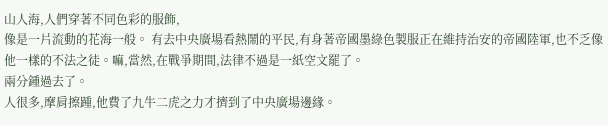山人海,人們穿著不同色彩的服飾,
像是一片流動的花海一般。 有去中央廣場看熱鬧的平民,有身著帝國墨綠色製服正在維持治安的帝國陸軍,也不乏像他一樣的不法之徒。嘛,當然,在戰爭期間,法律不過是一紙空文罷了。
兩分鍾過去了。
人很多,摩肩擦踵,他費了九牛二虎之力才擠到了中央廣場邊緣。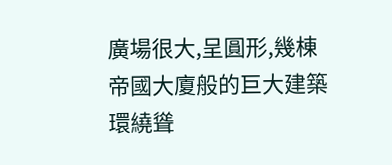廣場很大,呈圓形,幾棟帝國大廈般的巨大建築環繞聳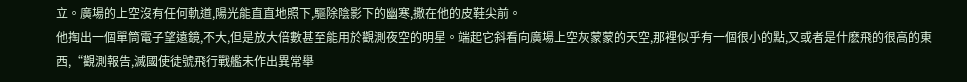立。廣場的上空沒有任何軌道,陽光能直直地照下,驅除陰影下的幽寒,撒在他的皮鞋尖前。
他掏出一個單筒電子望遠鏡,不大,但是放大倍數甚至能用於觀測夜空的明星。端起它斜看向廣場上空灰蒙蒙的天空,那裡似乎有一個很小的點,又或者是什麽飛的很高的東西,“觀測報告,滅國使徒號飛行戰艦未作出異常舉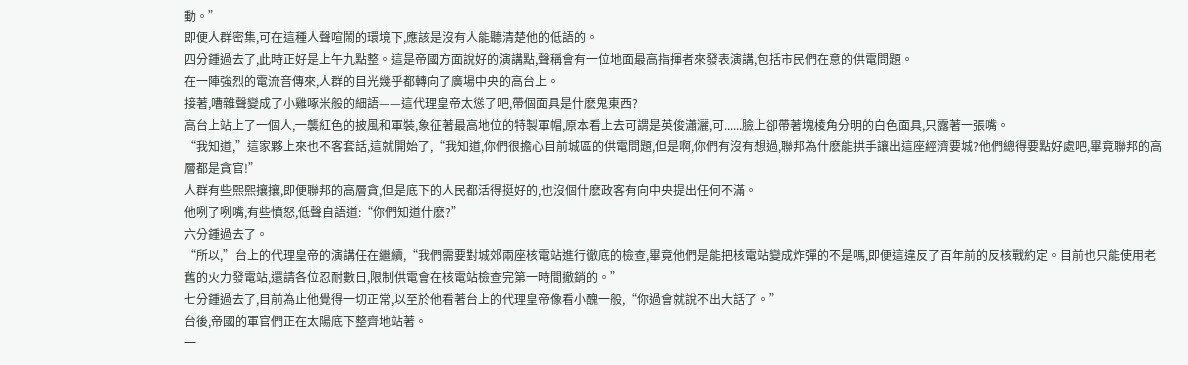動。”
即便人群密集,可在這種人聲喧鬧的環境下,應該是沒有人能聽清楚他的低語的。
四分鍾過去了,此時正好是上午九點整。這是帝國方面說好的演講點,聲稱會有一位地面最高指揮者來發表演講,包括市民們在意的供電問題。
在一陣強烈的電流音傳來,人群的目光幾乎都轉向了廣場中央的高台上。
接著,嘈雜聲變成了小雞啄米般的細語——這代理皇帝太慫了吧,帶個面具是什麽鬼東西?
高台上站上了一個人,一襲紅色的披風和軍裝,象征著最高地位的特製軍帽,原本看上去可謂是英俊瀟灑,可......臉上卻帶著塊棱角分明的白色面具,只露著一張嘴。
“我知道,”這家夥上來也不客套話,這就開始了,“我知道,你們很擔心目前城區的供電問題,但是啊,你們有沒有想過,聯邦為什麽能拱手讓出這座經濟要城?他們總得要點好處吧,畢竟聯邦的高層都是貪官!”
人群有些熙熙攘攘,即便聯邦的高層貪,但是底下的人民都活得挺好的,也沒個什麽政客有向中央提出任何不滿。
他咧了咧嘴,有些憤怒,低聲自語道:“你們知道什麽?”
六分鍾過去了。
“所以,”台上的代理皇帝的演講任在繼續,“我們需要對城郊兩座核電站進行徹底的檢查,畢竟他們是能把核電站變成炸彈的不是嗎,即便這違反了百年前的反核戰約定。目前也只能使用老舊的火力發電站,還請各位忍耐數日,限制供電會在核電站檢查完第一時間撤銷的。”
七分鍾過去了,目前為止他覺得一切正常,以至於他看著台上的代理皇帝像看小醜一般,“你過會就說不出大話了。”
台後,帝國的軍官們正在太陽底下整齊地站著。
一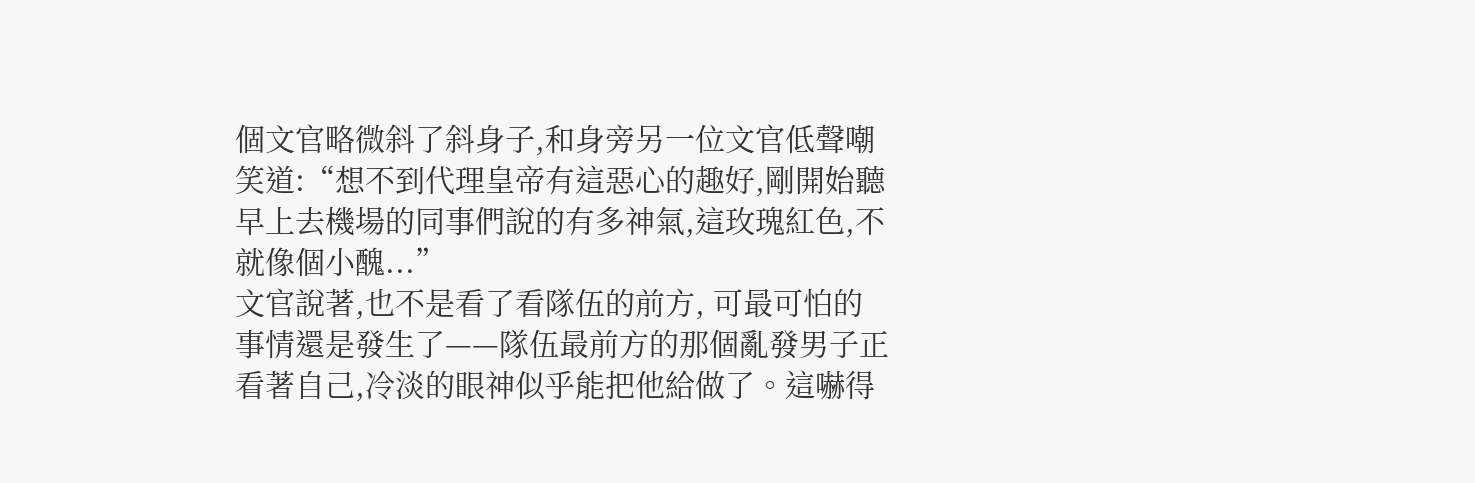個文官略微斜了斜身子,和身旁另一位文官低聲嘲笑道:“想不到代理皇帝有這惡心的趣好,剛開始聽早上去機場的同事們說的有多神氣,這玫瑰紅色,不就像個小醜...”
文官說著,也不是看了看隊伍的前方, 可最可怕的事情還是發生了——隊伍最前方的那個亂發男子正看著自己,冷淡的眼神似乎能把他給做了。這嚇得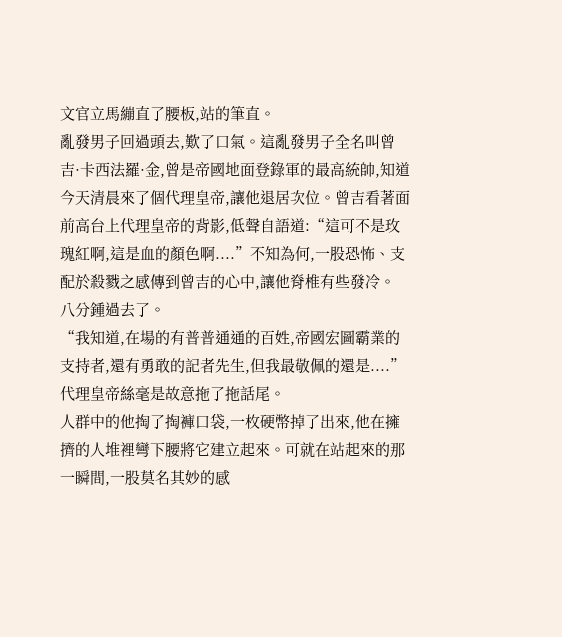文官立馬繃直了腰板,站的筆直。
亂發男子回過頭去,歎了口氣。這亂發男子全名叫曾吉·卡西法羅·金,曾是帝國地面登錄軍的最高統帥,知道今天清晨來了個代理皇帝,讓他退居次位。曾吉看著面前高台上代理皇帝的背影,低聲自語道:“這可不是玫瑰紅啊,這是血的顏色啊....”不知為何,一股恐怖、支配於殺戮之感傳到曾吉的心中,讓他脊椎有些發冷。
八分鍾過去了。
“我知道,在場的有普普通通的百姓,帝國宏圖霸業的支持者,還有勇敢的記者先生,但我最敬佩的還是....”代理皇帝絲毫是故意拖了拖話尾。
人群中的他掏了掏褲口袋,一枚硬幣掉了出來,他在擁擠的人堆裡彎下腰將它建立起來。可就在站起來的那一瞬間,一股莫名其妙的感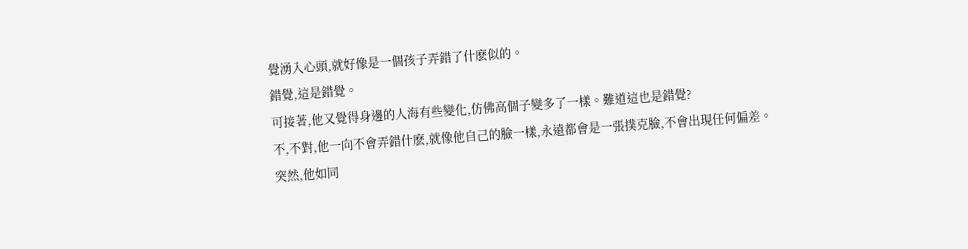覺湧入心頭,就好像是一個孩子弄錯了什麽似的。
錯覺,這是錯覺。
可接著,他又覺得身邊的人海有些變化,仿佛高個子變多了一樣。難道這也是錯覺?
不,不對,他一向不會弄錯什麽,就像他自己的臉一樣,永遠都會是一張撲克臉,不會出現任何偏差。
突然,他如同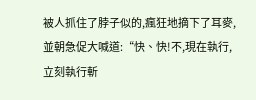被人抓住了脖子似的,瘋狂地摘下了耳麥,並朝急促大喊道:“快、快!不,現在執行,立刻執行斬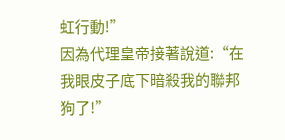虹行動!”
因為代理皇帝接著說道:“在我眼皮子底下暗殺我的聯邦狗了!”